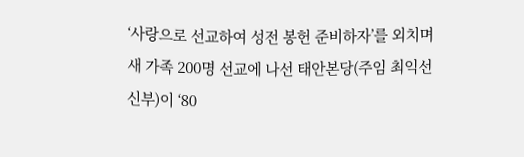‘사랑으로 선교하여 성전 봉헌 준비하자’를 외치며 새 가족 200명 선교에 나선 태안본당(주임 최익선 신부)이 ‘80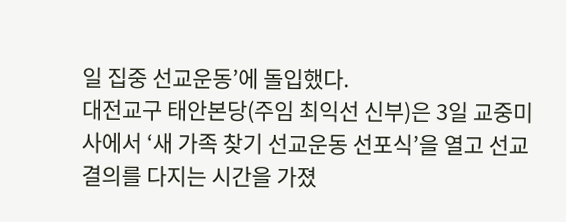일 집중 선교운동’에 돌입했다.
대전교구 태안본당(주임 최익선 신부)은 3일 교중미사에서 ‘새 가족 찾기 선교운동 선포식’을 열고 선교 결의를 다지는 시간을 가졌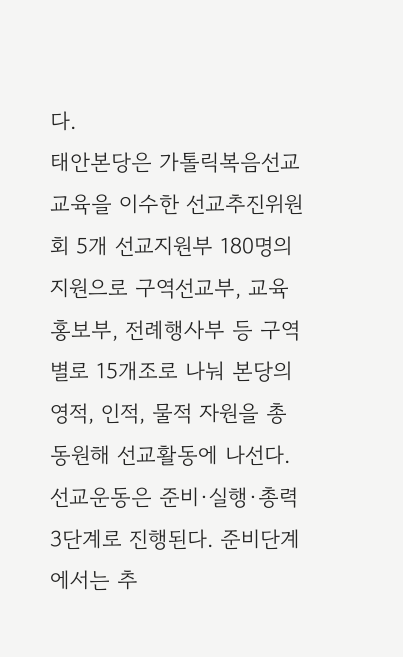다.
태안본당은 가톨릭복음선교교육을 이수한 선교추진위원회 5개 선교지원부 180명의 지원으로 구역선교부, 교육홍보부, 전례행사부 등 구역별로 15개조로 나눠 본당의 영적, 인적, 물적 자원을 총동원해 선교활동에 나선다.
선교운동은 준비·실행·총력 3단계로 진행된다. 준비단계에서는 추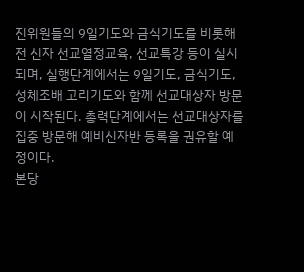진위원들의 9일기도와 금식기도를 비롯해 전 신자 선교열정교육, 선교특강 등이 실시되며, 실행단계에서는 9일기도, 금식기도, 성체조배 고리기도와 함께 선교대상자 방문이 시작된다. 총력단계에서는 선교대상자를 집중 방문해 예비신자반 등록을 권유할 예정이다.
본당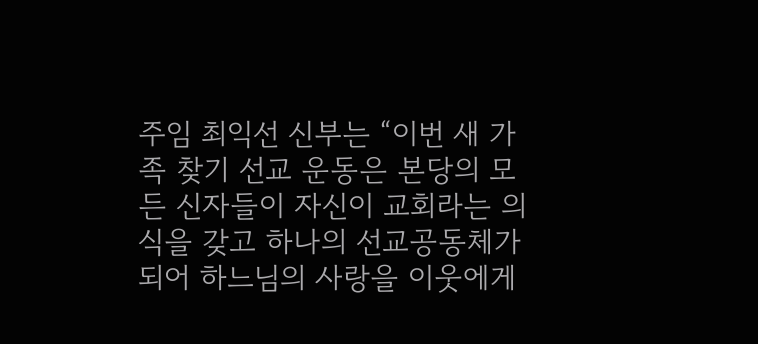주임 최익선 신부는 “이번 새 가족 찾기 선교 운동은 본당의 모든 신자들이 자신이 교회라는 의식을 갖고 하나의 선교공동체가 되어 하느님의 사랑을 이웃에게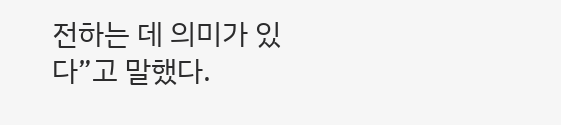전하는 데 의미가 있다”고 말했다.